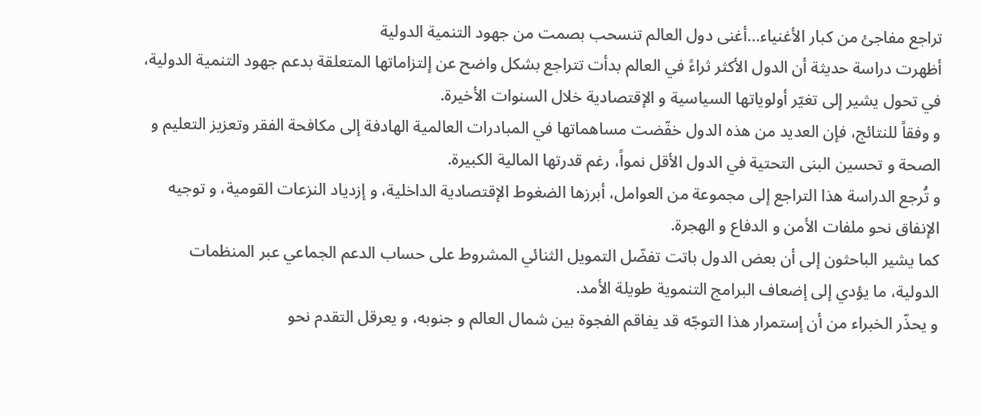تراجع مفاجئ من كبار الأغنياء…أغنى دول العالم تنسحب بصمت من جهود التنمية الدولية
أظهرت دراسة حديثة أن الدول الأكثر ثراءً في العالم بدأت تتراجع بشكل واضح عن إلتزاماتها المتعلقة بدعم جهود التنمية الدولية، في تحول يشير إلى تغيّر أولوياتها السياسية و الإقتصادية خلال السنوات الأخيرة.
و وفقاً للنتائج، فإن العديد من هذه الدول خفّضت مساهماتها في المبادرات العالمية الهادفة إلى مكافحة الفقر وتعزيز التعليم و الصحة و تحسين البنى التحتية في الدول الأقل نمواً، رغم قدرتها المالية الكبيرة.
و تُرجع الدراسة هذا التراجع إلى مجموعة من العوامل، أبرزها الضغوط الإقتصادية الداخلية، و إزدياد النزعات القومية، و توجيه الإنفاق نحو ملفات الأمن و الدفاع و الهجرة.
كما يشير الباحثون إلى أن بعض الدول باتت تفضّل التمويل الثنائي المشروط على حساب الدعم الجماعي عبر المنظمات الدولية، ما يؤدي إلى إضعاف البرامج التنموية طويلة الأمد.
و يحذّر الخبراء من أن إستمرار هذا التوجّه قد يفاقم الفجوة بين شمال العالم و جنوبه، و يعرقل التقدم نحو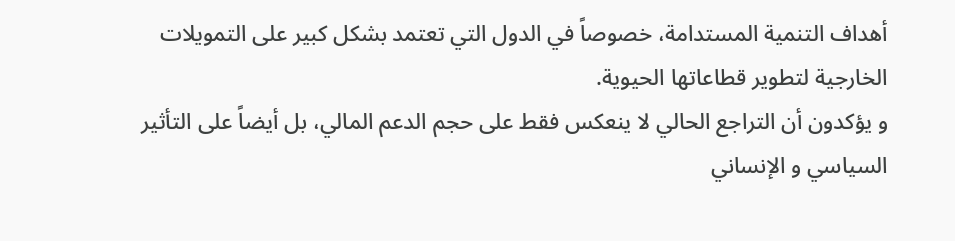أهداف التنمية المستدامة، خصوصاً في الدول التي تعتمد بشكل كبير على التمويلات الخارجية لتطوير قطاعاتها الحيوية.
و يؤكدون أن التراجع الحالي لا ينعكس فقط على حجم الدعم المالي، بل أيضاً على التأثير السياسي و الإنساني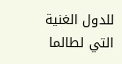للدول الغنية التي لطالما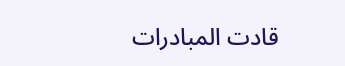قادت المبادرات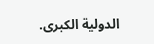الدولية الكبرى.